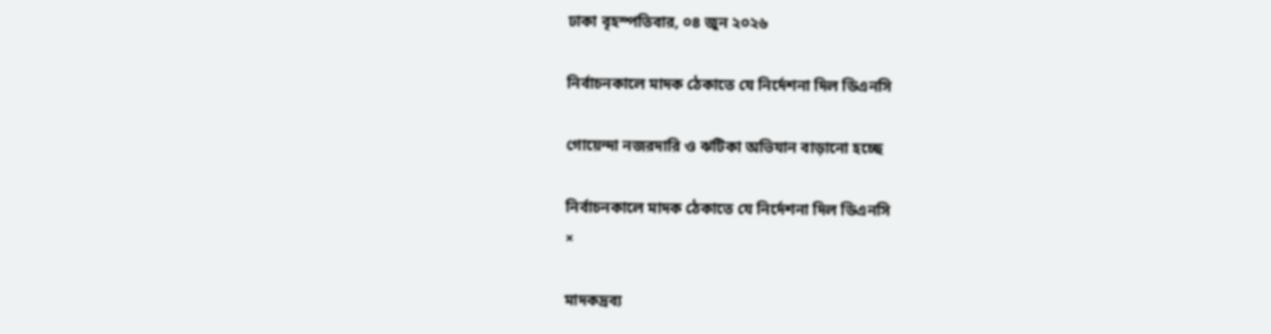ঢাকা বৃহস্পতিবার, ০৪ জুন ২০২৬

নির্বাচনকালে মাদক ঠেকাতে যে নির্দেশনা দিল ডিএনসি

গোয়েন্দা নজরদারি ও ঝটিকা অভিযান বাড়ানো হচ্ছে

নির্বাচনকালে মাদক ঠেকাতে যে নির্দেশনা দিল ডিএনসি
×

মাদকদ্রব্য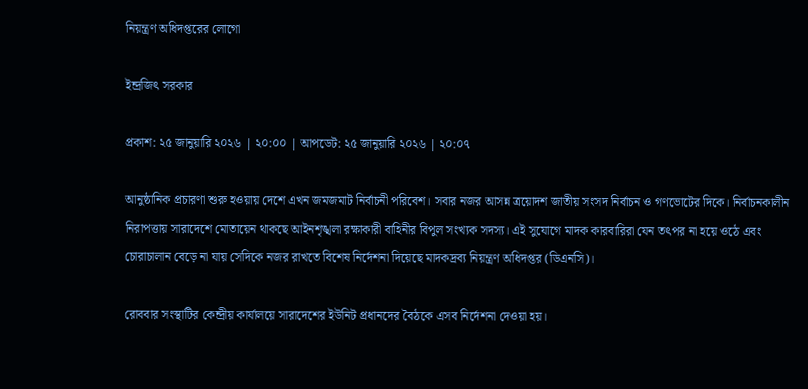নিয়ন্ত্রণ অধিদপ্তরের লোগো

ইন্দ্রজিৎ সরকার

প্রকাশ: ২৫ জানুয়ারি ২০২৬ | ২০:০০ | আপডেট: ২৫ জানুয়ারি ২০২৬ | ২০:০৭

আনুষ্ঠানিক প্রচারণা শুরু হওয়ায় দেশে এখন জমজমাট নির্বাচনী পরিবেশ। সবার নজর আসন্ন ত্রয়োদশ জাতীয় সংসদ নির্বাচন ও গণভোটের দিকে। নির্বাচনকালীন নিরাপত্তায় সারাদেশে মোতায়েন থাকছে আইনশৃঙ্খলা রক্ষাকারী বাহিনীর বিপুল সংখ্যক সদস্য। এই সুযোগে মাদক কারবারিরা যেন তৎপর না হয়ে ওঠে এবং চোরাচালান বেড়ে না যায় সেদিকে নজর রাখতে বিশেষ নির্দেশনা দিয়েছে মাদকদ্রব্য নিয়ন্ত্রণ অধিদপ্তর (ডিএনসি)।

রোববার সংস্থাটির কেন্দ্রীয় কার্যালয়ে সারাদেশের ইউনিট প্রধানদের বৈঠকে এসব নির্দেশনা দেওয়া হয়।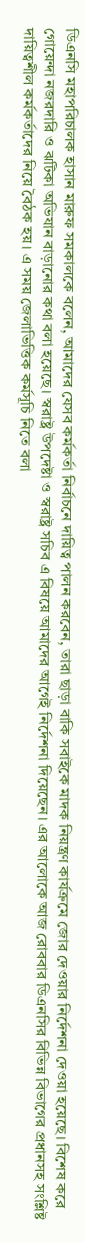ডিএনসি মহাপরিচালক হাসান মারুফ সমকালকে বলেন, আমাদের যেসব কর্মকর্তা নির্বাচনে দায়িত্ব পালন করবেন, তারা ছাড়া বাকি সবাইকে মাদক নিয়ন্ত্রণ কার্যক্রমে জোর দেওয়ার নির্দেশনা দেওয়া হয়েছে। বিশেষ করে গোয়েন্দা নজরদারি ও ঝটিকা অভিযান বাড়ানোর কথা বলা হয়েছে। স্বরাষ্ট্র উপদেষ্টা ও স্বরাষ্ট্র সচিব এ বিষয়ে আমাদের আগেই নির্দেশনা দিয়েছেন। এর আলোকে আজ রোববার ডিএনসির বিভিন্ন বিভাগের প্রধানসহ সংশ্লিষ্ট দায়িত্বশীল কর্মকর্তাদের নিয়ে বৈঠক হয়। এ সময় জেলাভিত্তিক কর্মসূচি নিতে বলা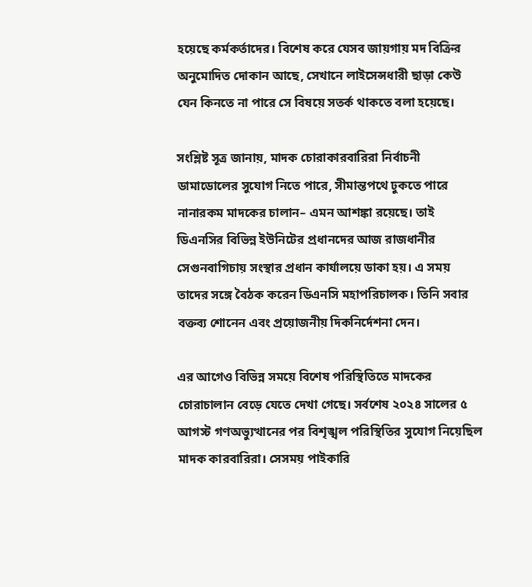হয়েছে কর্মকর্তাদের। বিশেষ করে যেসব জায়গায় মদ বিক্রির অনুমোদিত দোকান আছে, সেখানে লাইসেন্সধারী ছাড়া কেউ যেন কিনতে না পারে সে বিষয়ে সতর্ক থাকতে বলা হয়েছে।

সংশ্লিষ্ট সূত্র জানায়, মাদক চোরাকারবারিরা নির্বাচনী ডামাডোলের সুযোগ নিতে পারে, সীমান্তপথে ঢুকতে পারে নানারকম মাদকের চালান– এমন আশঙ্কা রয়েছে। তাই ডিএনসির বিভিন্ন ইউনিটের প্রধানদের আজ রাজধানীর সেগুনবাগিচায় সংস্থার প্রধান কার্যালয়ে ডাকা হয়। এ সময় তাদের সঙ্গে বৈঠক করেন ডিএনসি মহাপরিচালক। তিনি সবার বক্তব্য শোনেন এবং প্রয়োজনীয় দিকনির্দেশনা দেন।

এর আগেও বিভিন্ন সময়ে বিশেষ পরিস্থিতিতে মাদকের চোরাচালান বেড়ে যেতে দেখা গেছে। সর্বশেষ ২০২৪ সালের ৫ আগস্ট গণঅভ্যুত্থানের পর বিশৃঙ্খল পরিস্থিতির সুযোগ নিয়েছিল মাদক কারবারিরা। সেসময় পাইকারি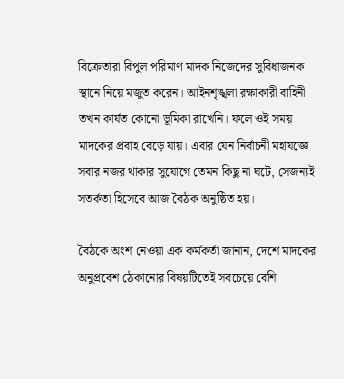বিক্রেতারা বিপুল পরিমাণ মাদক নিজেদের সুবিধাজনক স্থানে নিয়ে মজুত করেন। আইনশৃঙ্খলা রক্ষাকারী বাহিনী তখন কার্যত কোনো ভূমিকা রাখেনি। ফলে ওই সময় মাদকের প্রবাহ বেড়ে যায়। এবার যেন নির্বাচনী মহাযজ্ঞে সবার নজর থাকার সুযোগে তেমন কিছু না ঘটে, সেজন্যই সতর্কতা হিসেবে আজ বৈঠক অনুষ্ঠিত হয়।

বৈঠকে অংশ নেওয়া এক কর্মকর্তা জানান, দেশে মাদকের অনুপ্রবেশ ঠেকানোর বিষয়টিতেই সবচেয়ে বেশি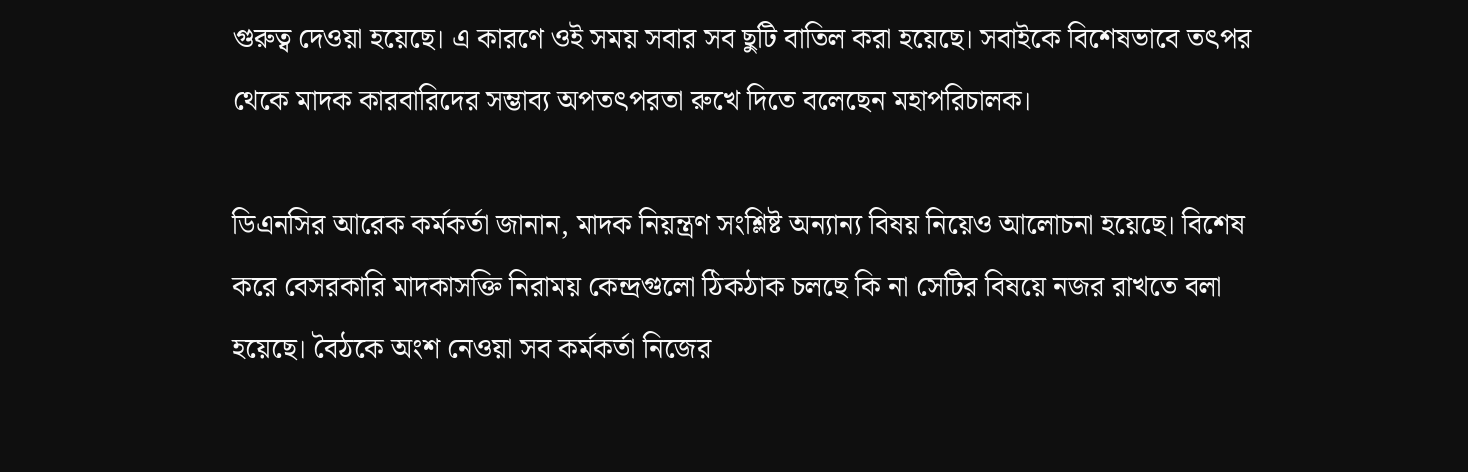গুরুত্ব দেওয়া হয়েছে। এ কারণে ওই সময় সবার সব ছুটি বাতিল করা হয়েছে। সবাইকে বিশেষভাবে তৎপর থেকে মাদক কারবারিদের সম্ভাব্য অপতৎপরতা রুখে দিতে বলেছেন মহাপরিচালক।

ডিএনসির আরেক কর্মকর্তা জানান, মাদক নিয়ন্ত্রণ সংশ্লিষ্ট অন্যান্য বিষয় নিয়েও আলোচনা হয়েছে। বিশেষ করে বেসরকারি মাদকাসক্তি নিরাময় কেন্দ্রগুলো ঠিকঠাক চলছে কি না সেটির বিষয়ে নজর রাখতে বলা হয়েছে। বৈঠকে অংশ নেওয়া সব কর্মকর্তা নিজের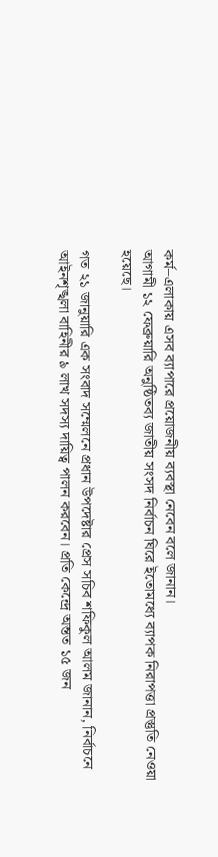কর্ম–এলাকায় এসব ব্যাপারে প্রয়োজনীয় ব্যবস্থা নেবেন বলে জানান।
আগামী ১২ ফেব্রুয়ারি অনুষ্ঠিতব্য জাতীয় সংসদ নির্বাচন ঘিরে ইতোমধ্যে ব্যাপক নিরাপত্তা প্রস্তুতি নেওয়া হয়েছে।

গত ২১ জানুয়ারি এক সংবাদ সম্মেলনে প্রধান উপদেষ্টার প্রেস সচিব শফিকুল আলম জানান, নির্বাচনে আইনশৃঙ্খলা বাহিনীর ৯ লাখ সদস্য দায়িত্ব পালন করবেন। প্রতি কেন্দ্রে অন্তত ১৫ জন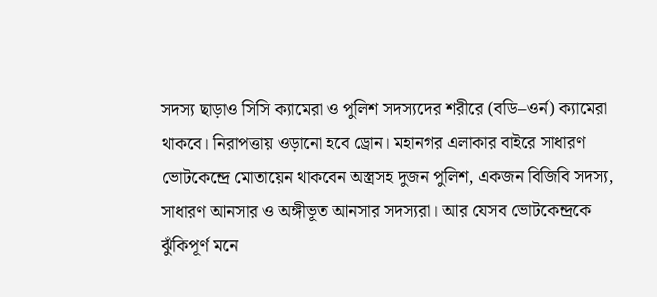সদস্য ছাড়াও সিসি ক্যামেরা ও পুলিশ সদস্যদের শরীরে (বডি–ওর্ন) ক্যামেরা থাকবে। নিরাপত্তায় ওড়ানো হবে ড্রোন। মহানগর এলাকার বাইরে সাধারণ ভোটকেন্দ্রে মোতায়েন থাকবেন অস্ত্রসহ দুজন পুলিশ, একজন বিজিবি সদস্য, সাধারণ আনসার ও অঙ্গীভূত আনসার সদস্যরা। আর যেসব ভোটকেন্দ্রকে ঝুঁকিপূর্ণ মনে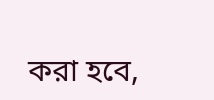করা হবে,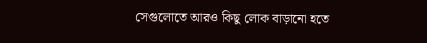সেগুলোতে আরও কিছু লোক বাড়ানো হতে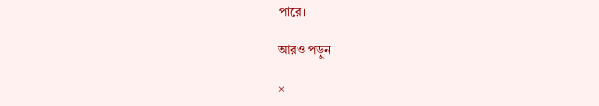পারে।

আরও পড়ুন

×